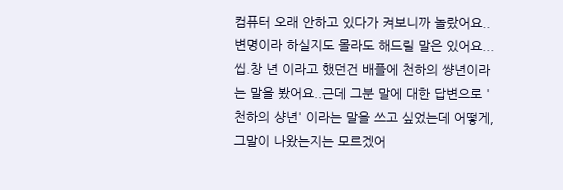컴퓨터 오래 안하고 있다가 켜보니까 놀랐어요..
변명이라 하실지도 몰라도 해드릴 말은 있어요...
씹.창 년 이라고 했던건 배플에 천하의 썅년이라는 말을 봤어요..근데 그분 말에 대한 답변으로 '천하의 샹년' 이라는 말을 쓰고 싶었는데 어떻게, 그말이 나왔는지는 모르겠어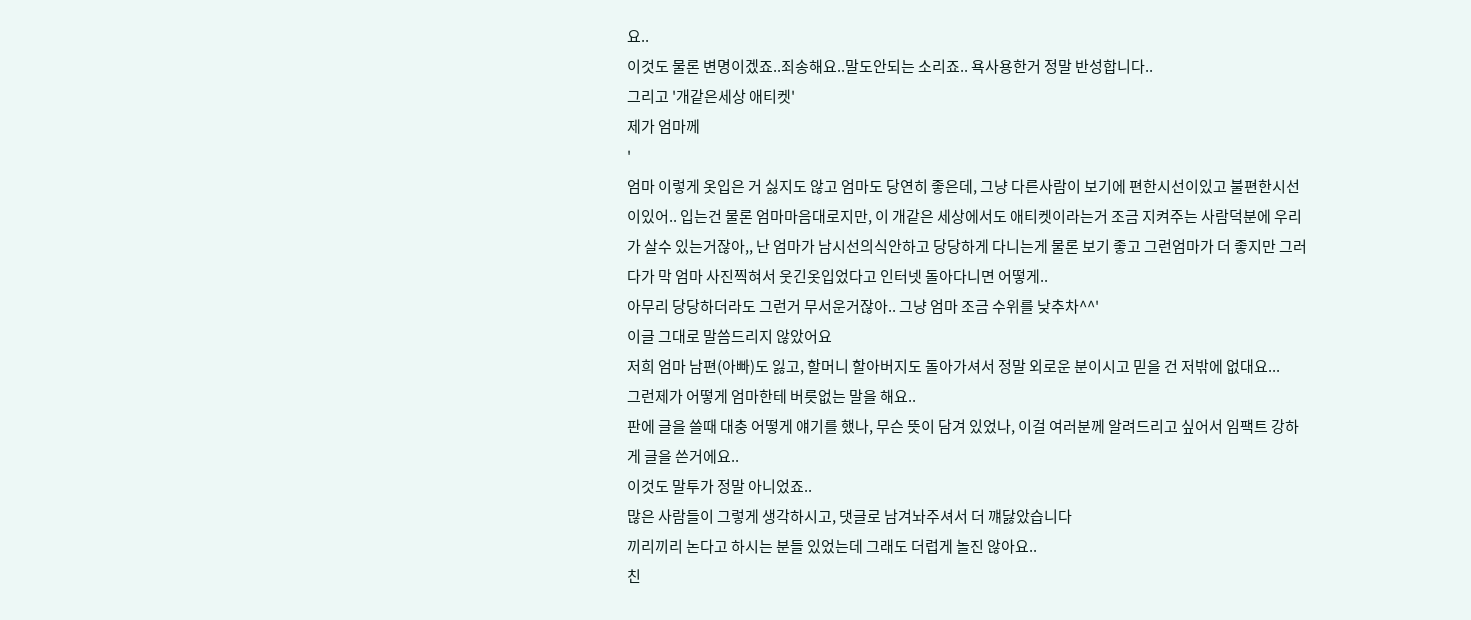요..
이것도 물론 변명이겠죠..죄송해요..말도안되는 소리죠.. 욕사용한거 정말 반성합니다..
그리고 '개같은세상 애티켓'
제가 엄마께
'
엄마 이렇게 옷입은 거 싫지도 않고 엄마도 당연히 좋은데, 그냥 다른사람이 보기에 편한시선이있고 불편한시선이있어.. 입는건 물론 엄마마음대로지만, 이 개같은 세상에서도 애티켓이라는거 조금 지켜주는 사람덕분에 우리가 살수 있는거잖아,, 난 엄마가 남시선의식안하고 당당하게 다니는게 물론 보기 좋고 그런엄마가 더 좋지만 그러다가 막 엄마 사진찍혀서 웃긴옷입었다고 인터넷 돌아다니면 어떻게..
아무리 당당하더라도 그런거 무서운거잖아.. 그냥 엄마 조금 수위를 낮추차^^'
이글 그대로 말씀드리지 않았어요
저희 엄마 남편(아빠)도 잃고, 할머니 할아버지도 돌아가셔서 정말 외로운 분이시고 믿을 건 저밖에 없대요...
그런제가 어떻게 엄마한테 버릇없는 말을 해요..
판에 글을 쓸때 대충 어떻게 얘기를 했나, 무슨 뜻이 담겨 있었나, 이걸 여러분께 알려드리고 싶어서 임팩트 강하게 글을 쓴거에요..
이것도 말투가 정말 아니었죠..
많은 사람들이 그렇게 생각하시고, 댓글로 남겨놔주셔서 더 꺠닳았습니다
끼리끼리 논다고 하시는 분들 있었는데 그래도 더럽게 놀진 않아요..
친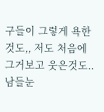구들이 그렇게 욕한것도,, 저도 처음에 그거보고 웃은것도.. 남들눈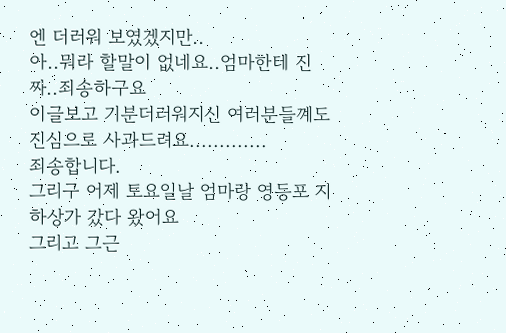엔 더러워 보였겠지만..
아..뭐라 할말이 없네요..엄마한테 진짜..죄송하구요
이글보고 기분더러워지신 여러분들꼐도 진심으로 사과드려요.............
죄송합니다.
그리구 어제 토요일날 엄마랑 영등포 지하상가 갔다 왔어요
그리고 그근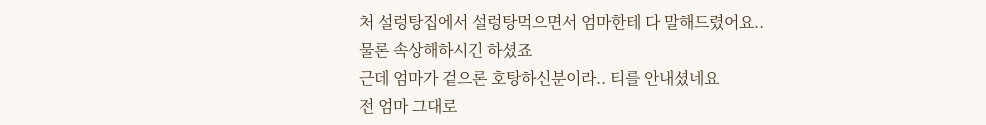처 설렁탕집에서 설렁탕먹으면서 엄마한테 다 말해드렸어요..
물론 속상해하시긴 하셨죠
근데 엄마가 겉으론 호탕하신분이라.. 티를 안내셨네요
전 엄마 그대로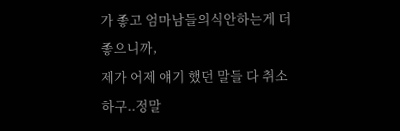가 좋고 엄마남들의식안하는게 더 좋으니까,
제가 어제 얘기 했던 말들 다 취소하구..정말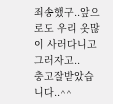죄송했구..앞으로도 우리 옷많이 사러다니고 그러자고..
충고잘받았습니다..^^